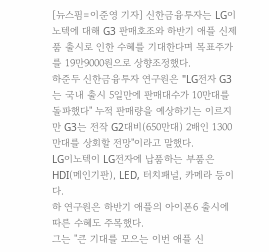[뉴스핌=이준영 기자] 신한금융투자는 LG이노텍에 대해 G3 판매호조와 하반기 애플 신제품 출시로 인한 수혜를 기대한다며 목표주가를 19만9000원으로 상향조정했다.
하준두 신한금융투자 연구원은 "LG전자 G3는 국내 출시 5일만에 판매대수가 10만대를 돌파했다" 누적 판매량을 예상하기는 이르지만 G3는 전작 G2대비(650만대) 2배인 1300만대를 상회할 전망"이라고 말했다.
LG이노텍이 LG전자에 납품하는 부품은 HDI(메인기판), LED, 터치패널, 카메라 등이다.
하 연구원은 하반기 애플의 아이폰6 출시에 따른 수혜도 주목했다.
그는 "큰 기대를 모으는 이번 애플 신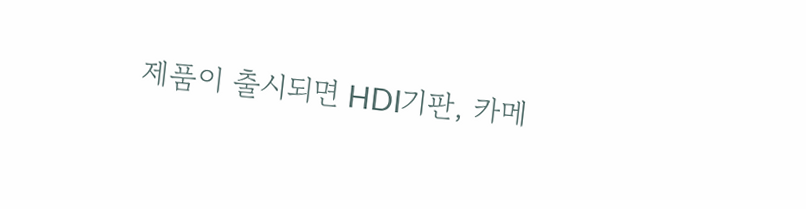제품이 출시되면 HDI기판, 카메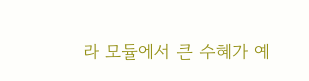라 모듈에서 큰 수혜가 예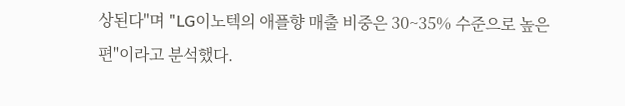상된다"며 "LG이노텍의 애플향 매출 비중은 30~35% 수준으로 높은 편"이라고 분석했다.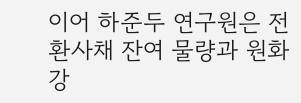이어 하준두 연구원은 전환사채 잔여 물량과 원화강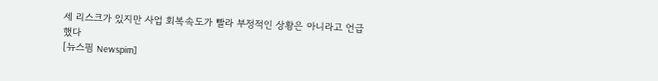세 리스크가 있지만 사업 회복속도가 빨라 부정적인 상황은 아니라고 언급했다
[뉴스핌 Newspim]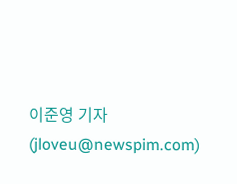이준영 기자 (jloveu@newspim.com)